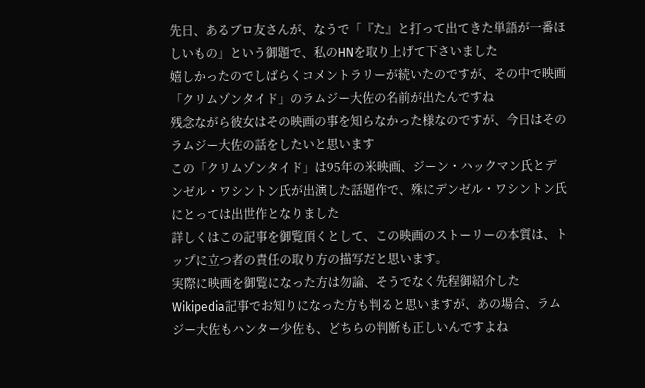先日、あるブロ友さんが、なうで「『た』と打って出てきた単語が一番ほしいもの」という御題で、私のHNを取り上げて下さいました
嬉しかったのでしばらくコメントラリーが続いたのですが、その中で映画「クリムゾンタイド」のラムジー大佐の名前が出たんですね
残念ながら彼女はその映画の事を知らなかった様なのですが、今日はそのラムジー大佐の話をしたいと思います
この「クリムゾンタイド」は95年の米映画、ジーン・ハックマン氏とデンゼル・ワシントン氏が出演した話題作で、殊にデンゼル・ワシントン氏にとっては出世作となりました
詳しくはこの記事を御覧頂くとして、この映画のストーリーの本質は、トップに立つ者の責任の取り方の描写だと思います。
実際に映画を御覧になった方は勿論、そうでなく先程御紹介したWikipedia記事でお知りになった方も判ると思いますが、あの場合、ラムジー大佐もハンター少佐も、どちらの判断も正しいんですよね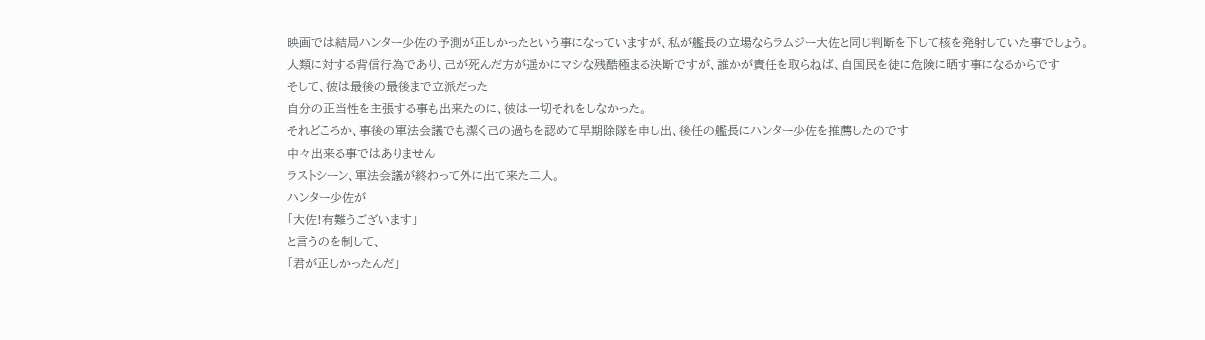映画では結局ハンター少佐の予測が正しかったという事になっていますが、私が艦長の立場ならラムジー大佐と同じ判断を下して核を発射していた事でしょう。
人類に対する背信行為であり、己が死んだ方が遥かにマシな残酷極まる決断ですが、誰かが責任を取らねば、自国民を徒に危険に晒す事になるからです
そして、彼は最後の最後まで立派だった
自分の正当性を主張する事も出来たのに、彼は一切それをしなかった。
それどころか、事後の軍法会議でも潔く己の過ちを認めて早期除隊を申し出、後任の艦長にハンター少佐を推薦したのです
中々出来る事ではありません
ラストシーン、軍法会議が終わって外に出て来た二人。
ハンター少佐が
「大佐!有難うございます」
と言うのを制して、
「君が正しかったんだ」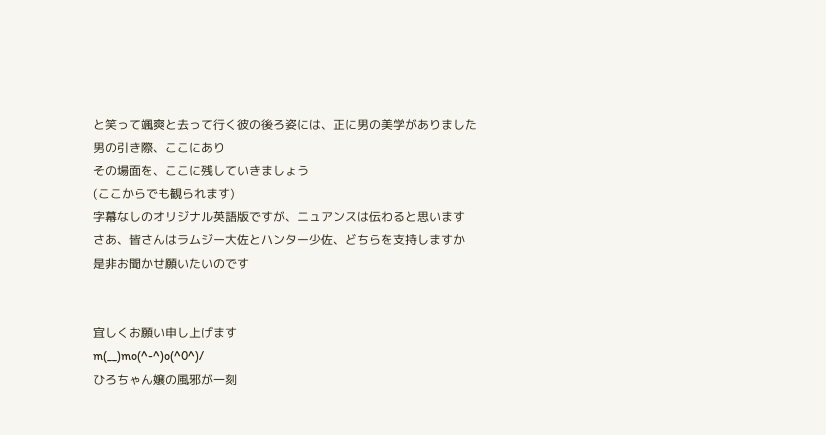と笑って颯爽と去って行く彼の後ろ姿には、正に男の美学がありました
男の引き際、ここにあり
その場面を、ここに残していきましょう
(ここからでも観られます)
字幕なしのオリジナル英語版ですが、ニュアンスは伝わると思います
さあ、皆さんはラムジー大佐とハンター少佐、どちらを支持しますか
是非お聞かせ願いたいのです


宜しくお願い申し上げます
m(__)mo(^-^)o(^0^)/
ひろちゃん嬢の風邪が一刻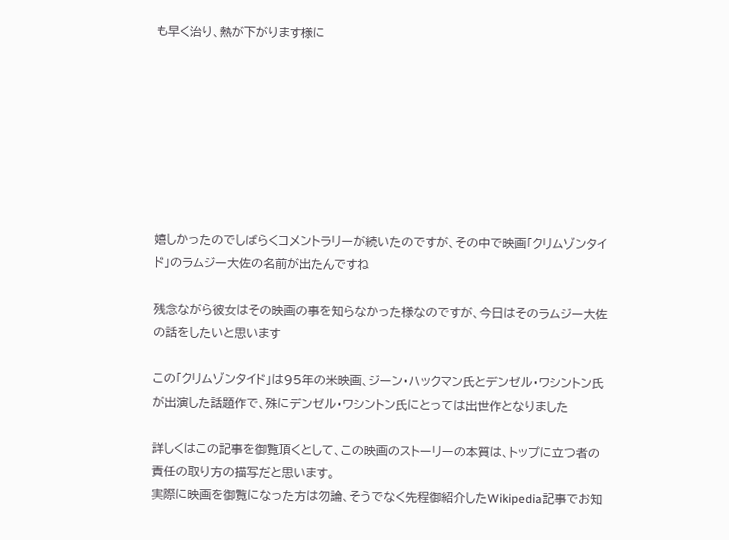も早く治り、熱が下がります様に








嬉しかったのでしばらくコメントラリーが続いたのですが、その中で映画「クリムゾンタイド」のラムジー大佐の名前が出たんですね

残念ながら彼女はその映画の事を知らなかった様なのですが、今日はそのラムジー大佐の話をしたいと思います

この「クリムゾンタイド」は95年の米映画、ジーン・ハックマン氏とデンゼル・ワシントン氏が出演した話題作で、殊にデンゼル・ワシントン氏にとっては出世作となりました

詳しくはこの記事を御覧頂くとして、この映画のストーリーの本質は、トップに立つ者の責任の取り方の描写だと思います。
実際に映画を御覧になった方は勿論、そうでなく先程御紹介したWikipedia記事でお知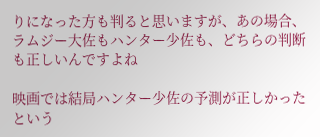りになった方も判ると思いますが、あの場合、ラムジー大佐もハンター少佐も、どちらの判断も正しいんですよね

映画では結局ハンター少佐の予測が正しかったという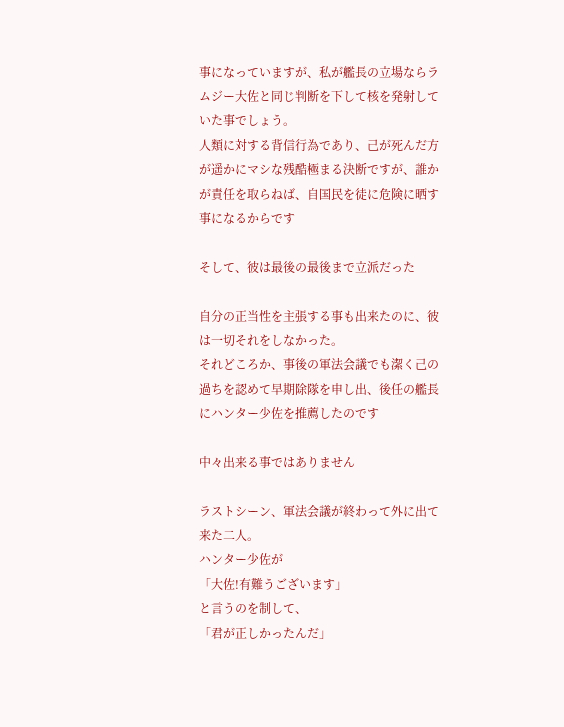事になっていますが、私が艦長の立場ならラムジー大佐と同じ判断を下して核を発射していた事でしょう。
人類に対する背信行為であり、己が死んだ方が遥かにマシな残酷極まる決断ですが、誰かが責任を取らねば、自国民を徒に危険に晒す事になるからです

そして、彼は最後の最後まで立派だった

自分の正当性を主張する事も出来たのに、彼は一切それをしなかった。
それどころか、事後の軍法会議でも潔く己の過ちを認めて早期除隊を申し出、後任の艦長にハンター少佐を推薦したのです

中々出来る事ではありません

ラストシーン、軍法会議が終わって外に出て来た二人。
ハンター少佐が
「大佐!有難うございます」
と言うのを制して、
「君が正しかったんだ」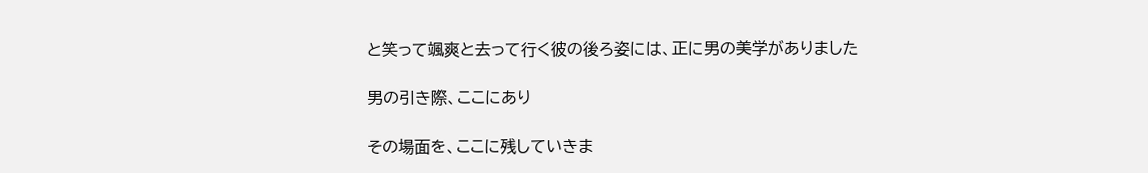と笑って颯爽と去って行く彼の後ろ姿には、正に男の美学がありました

男の引き際、ここにあり

その場面を、ここに残していきま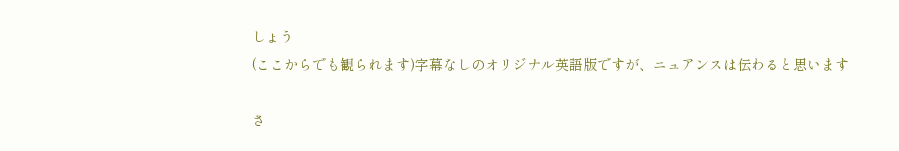しょう
(ここからでも観られます)字幕なしのオリジナル英語版ですが、ニュアンスは伝わると思います

さ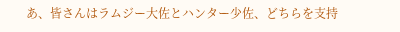あ、皆さんはラムジー大佐とハンター少佐、どちらを支持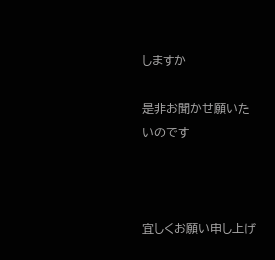しますか

是非お聞かせ願いたいのです



宜しくお願い申し上げ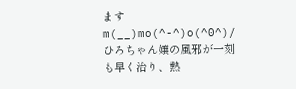ます
m(__)mo(^-^)o(^0^)/
ひろちゃん嬢の風邪が一刻も早く治り、熱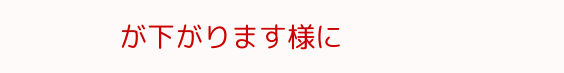が下がります様に